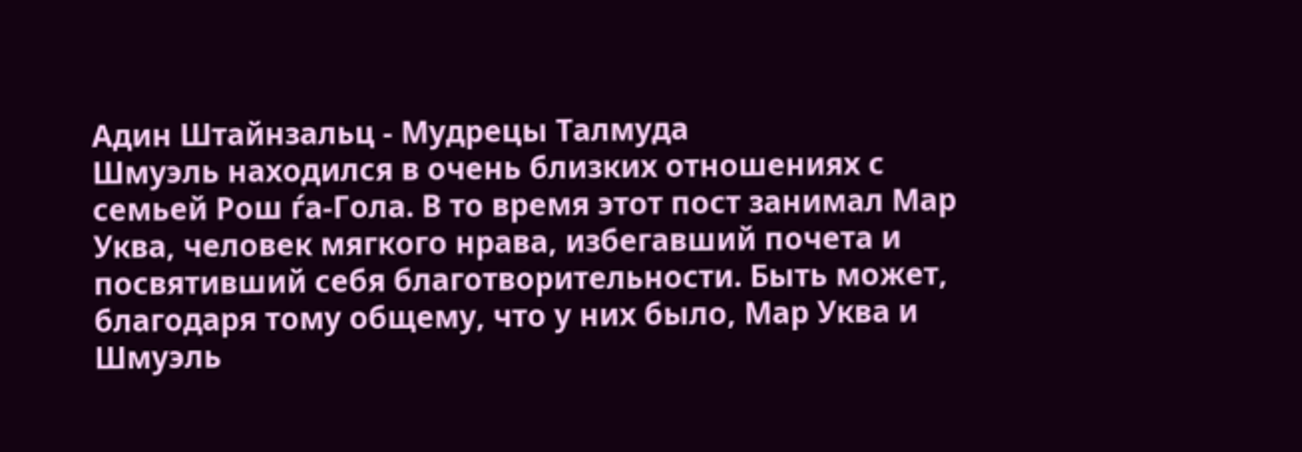Адин Штайнзальц - Мудрецы Талмуда
Шмуэль находился в очень близких отношениях с семьей Рош ѓа-Гола. В то время этот пост занимал Мар Уква, человек мягкого нрава, избегавший почета и посвятивший себя благотворительности. Быть может, благодаря тому общему, что у них было, Мар Уква и Шмуэль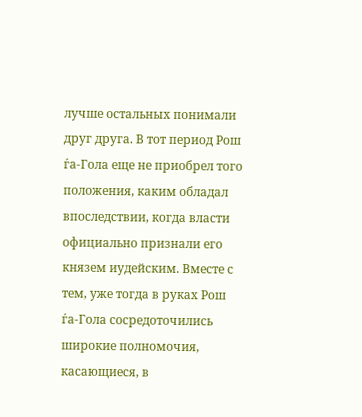лучше остальных понимали друг друга. В тот период Рош ѓа-Гола еще не приобрел того положения, каким обладал впоследствии, когда власти официально признали его князем иудейским. Вместе с тем, уже тогда в руках Рош ѓа-Гола сосредоточились широкие полномочия, касающиеся, в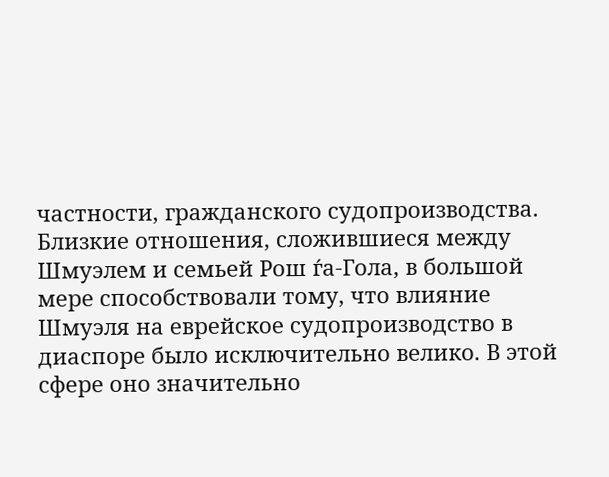частности, гражданского судопроизводства. Близкие отношения, сложившиеся между Шмуэлем и семьей Рош ѓа-Гола, в большой мере способствовали тому, что влияние Шмуэля на еврейское судопроизводство в диаспоре было исключительно велико. В этой сфере оно значительно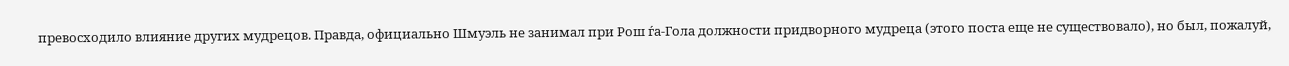превосходило влияние других мудрецов. Правда, официально Шмуэль не занимал при Рош ѓа-Гола должности придворного мудреца (этого поста еще не существовало), но был, пожалуй,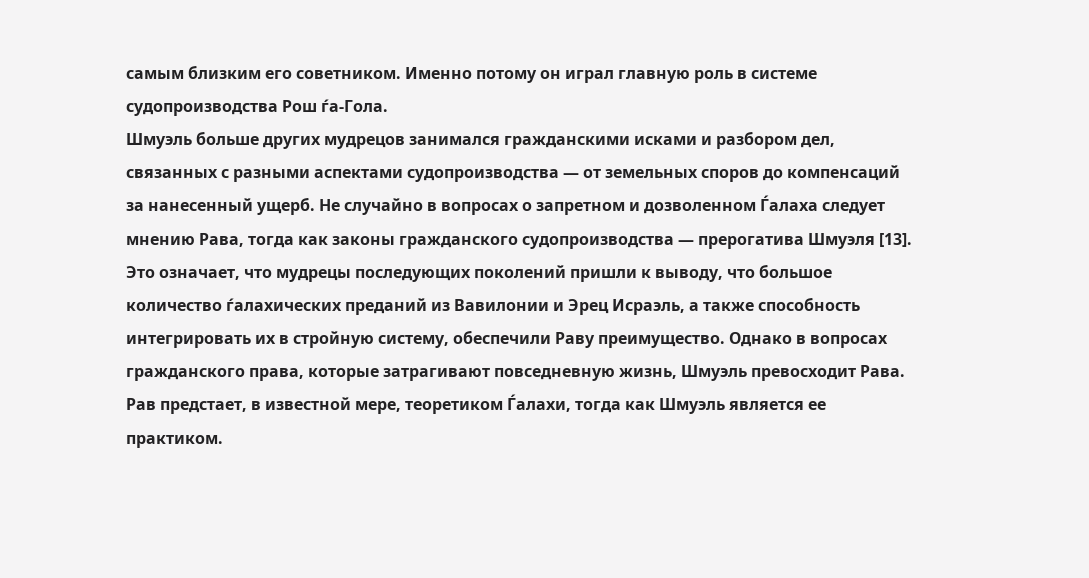самым близким его советником. Именно потому он играл главную роль в системе судопроизводства Рош ѓа-Гола.
Шмуэль больше других мудрецов занимался гражданскими исками и разбором дел, связанных с разными аспектами судопроизводства — от земельных споров до компенсаций за нанесенный ущерб. Не случайно в вопросах о запретном и дозволенном Ѓалаха следует мнению Рава, тогда как законы гражданского судопроизводства — прерогатива Шмуэля [13]. Это означает, что мудрецы последующих поколений пришли к выводу, что большое количество ѓалахических преданий из Вавилонии и Эрец Исраэль, а также способность интегрировать их в стройную систему, обеспечили Раву преимущество. Однако в вопросах гражданского права, которые затрагивают повседневную жизнь, Шмуэль превосходит Рава. Рав предстает, в известной мере, теоретиком Ѓалахи, тогда как Шмуэль является ее практиком.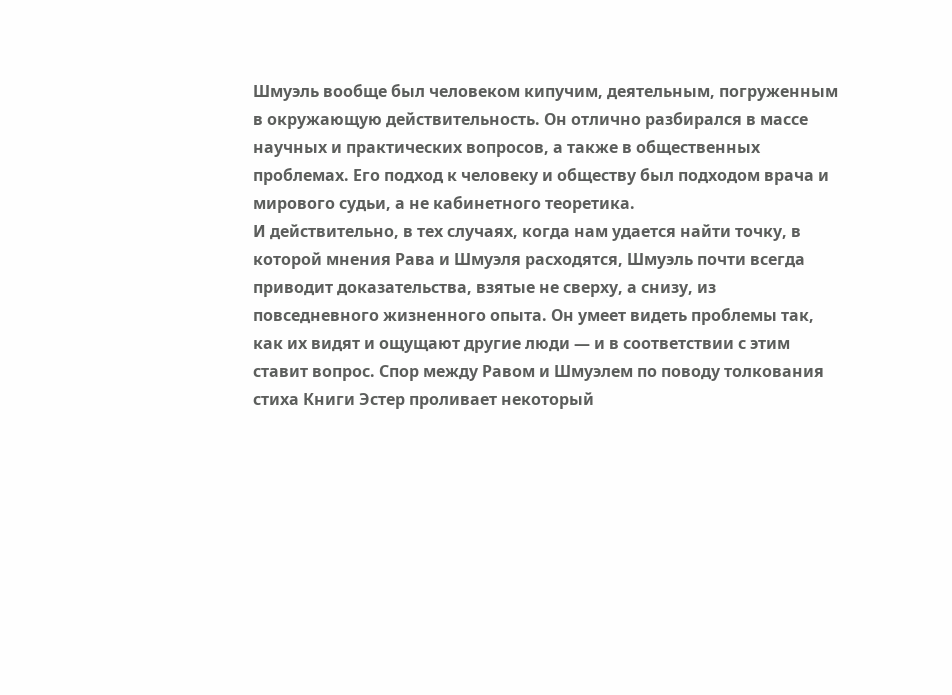Шмуэль вообще был человеком кипучим, деятельным, погруженным в окружающую действительность. Он отлично разбирался в массе научных и практических вопросов, а также в общественных проблемах. Его подход к человеку и обществу был подходом врача и мирового судьи, а не кабинетного теоретика.
И действительно, в тех случаях, когда нам удается найти точку, в которой мнения Рава и Шмуэля расходятся, Шмуэль почти всегда приводит доказательства, взятые не сверху, а снизу, из повседневного жизненного опыта. Он умеет видеть проблемы так, как их видят и ощущают другие люди — и в соответствии с этим ставит вопрос. Спор между Равом и Шмуэлем по поводу толкования стиха Книги Эстер проливает некоторый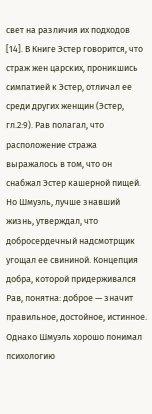свет на различия их подходов [14]. В Книге Эстер говорится, что страж жен царских, проникшись симпатией к Эстер, отличал ее среди других женщин (Эстер, гл.2:9). Рав полагал, что расположение стража выражалось в том, что он снабжал Эстер кашерной пищей. Но Шмуэль, лучше знавший жизнь, утверждал, что добросердечный надсмотрщик угощал ее свининой. Концепция добра, которой придерживался Рав, понятна: доброе — значит правильное, достойное, истинное. Однако Шмуэль хорошо понимал психологию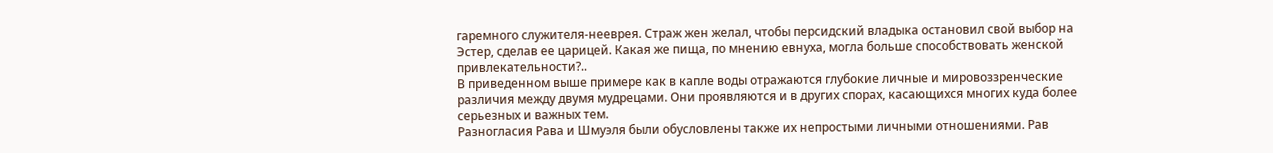гаремного служителя-нееврея. Страж жен желал, чтобы персидский владыка остановил свой выбор на Эстер, сделав ее царицей. Какая же пища, по мнению евнуха, могла больше способствовать женской привлекательности?..
В приведенном выше примере как в капле воды отражаются глубокие личные и мировоззренческие различия между двумя мудрецами. Они проявляются и в других спорах, касающихся многих куда более серьезных и важных тем.
Разногласия Рава и Шмуэля были обусловлены также их непростыми личными отношениями. Рав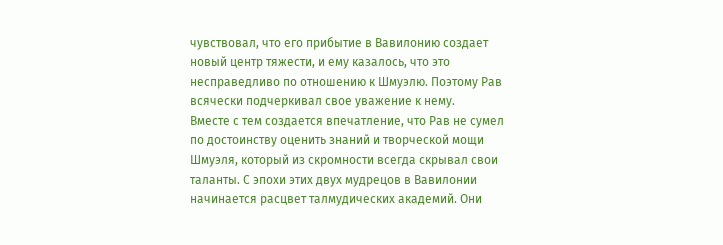чувствовал, что его прибытие в Вавилонию создает новый центр тяжести, и ему казалось, что это несправедливо по отношению к Шмуэлю. Поэтому Рав всячески подчеркивал свое уважение к нему.
Вместе с тем создается впечатление, что Рав не сумел по достоинству оценить знаний и творческой мощи Шмуэля, который из скромности всегда скрывал свои таланты. С эпохи этих двух мудрецов в Вавилонии начинается расцвет талмудических академий. Они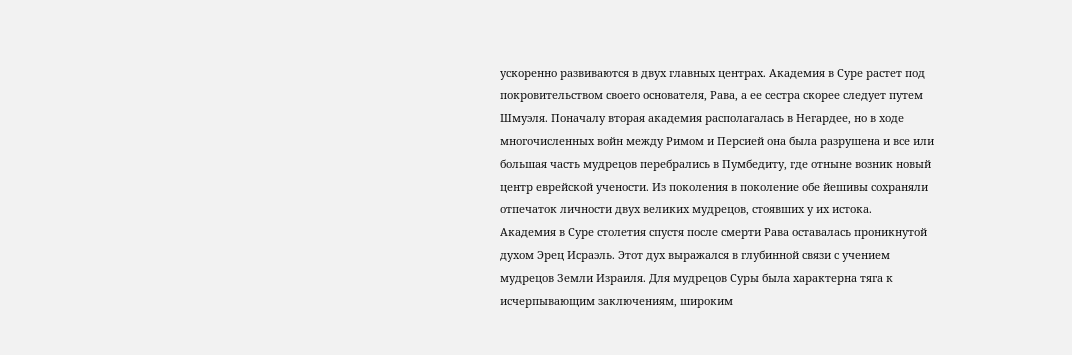ускоренно развиваются в двух главных центрах. Академия в Суре растет под покровительством своего основателя, Рава, а ее сестра скорее следует путем Шмуэля. Поначалу вторая академия располагалась в Негардее, но в ходе многочисленных войн между Римом и Персией она была разрушена и все или большая часть мудрецов перебрались в Пумбедиту, где отныне возник новый центр еврейской учености. Из поколения в поколение обе йешивы сохраняли отпечаток личности двух великих мудрецов, стоявших у их истока.
Академия в Суре столетия спустя после смерти Рава оставалась проникнутой духом Эрец Исраэль. Этот дух выражался в глубинной связи с учением мудрецов Земли Израиля. Для мудрецов Суры была характерна тяга к исчерпывающим заключениям, широким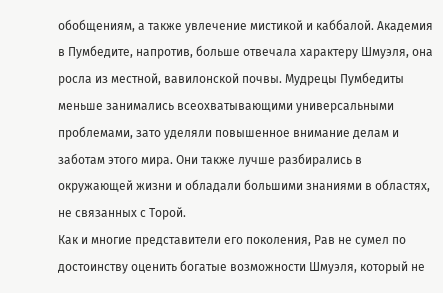обобщениям, а также увлечение мистикой и каббалой. Академия в Пумбедите, напротив, больше отвечала характеру Шмуэля, она росла из местной, вавилонской почвы. Мудрецы Пумбедиты меньше занимались всеохватывающими универсальными проблемами, зато уделяли повышенное внимание делам и заботам этого мира. Они также лучше разбирались в окружающей жизни и обладали большими знаниями в областях, не связанных с Торой.
Как и многие представители его поколения, Рав не сумел по достоинству оценить богатые возможности Шмуэля, который не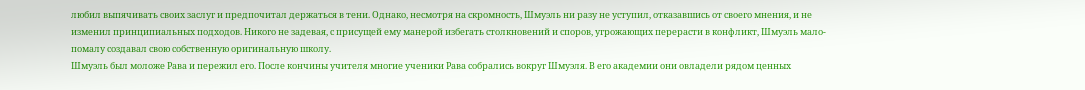любил выпячивать своих заслуг и предпочитал держаться в тени. Однако, несмотря на скромность, Шмуэль ни разу не уступил, отказавшись от своего мнения, и не изменил принципиальных подходов. Никого не задевая, с присущей ему манерой избегать столкновений и споров, угрожающих перерасти в конфликт, Шмуэль мало-помалу создавал свою собственную оригинальную школу.
Шмуэль был моложе Рава и пережил его. После кончины учителя многие ученики Рава собрались вокруг Шмуэля. В его академии они овладели рядом ценных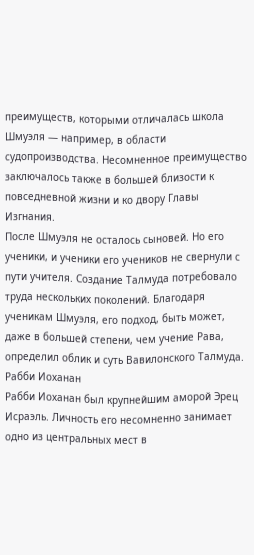преимуществ, которыми отличалась школа Шмуэля — например, в области судопроизводства. Несомненное преимущество заключалось также в большей близости к повседневной жизни и ко двору Главы Изгнания.
После Шмуэля не осталось сыновей. Но его ученики, и ученики его учеников не свернули с пути учителя. Создание Талмуда потребовало труда нескольких поколений. Благодаря ученикам Шмуэля, его подход, быть может, даже в большей степени, чем учение Рава, определил облик и суть Вавилонского Талмуда.
Рабби Иоханан
Рабби Иоханан был крупнейшим аморой Эрец Исраэль. Личность его несомненно занимает одно из центральных мест в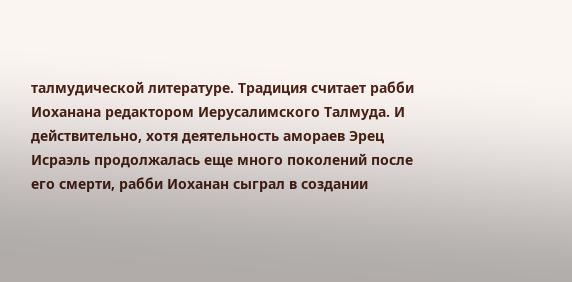талмудической литературе. Традиция считает рабби Иоханана редактором Иерусалимского Талмуда. И действительно, хотя деятельность амораев Эрец Исраэль продолжалась еще много поколений после его смерти, рабби Иоханан сыграл в создании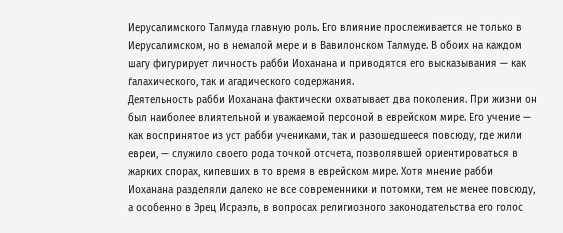Иерусалимского Талмуда главную роль. Его влияние прослеживается не только в Иерусалимском, но в немалой мере и в Вавилонском Талмуде. В обоих на каждом шагу фигурирует личность рабби Иоханана и приводятся его высказывания — как ѓалахического, так и агадического содержания.
Деятельность рабби Иоханана фактически охватывает два поколения. При жизни он был наиболее влиятельной и уважаемой персоной в еврейском мире. Его учение — как воспринятое из уст рабби учениками, так и разошедшееся повсюду, где жили евреи, — служило своего рода точкой отсчета, позволявшей ориентироваться в жарких спорах, кипевших в то время в еврейском мире. Хотя мнение рабби Иоханана разделяли далеко не все современники и потомки, тем не менее повсюду, а особенно в Эрец Исраэль, в вопросах религиозного законодательства его голос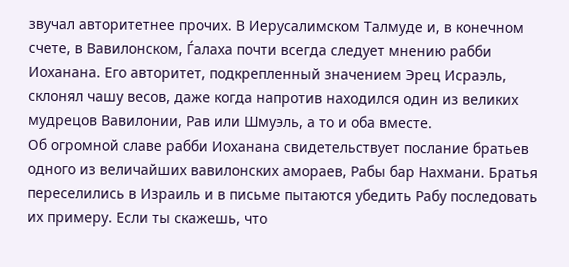звучал авторитетнее прочих. В Иерусалимском Талмуде и, в конечном счете, в Вавилонском, Ѓалаха почти всегда следует мнению рабби Иоханана. Его авторитет, подкрепленный значением Эрец Исраэль, склонял чашу весов, даже когда напротив находился один из великих мудрецов Вавилонии, Рав или Шмуэль, а то и оба вместе.
Об огромной славе рабби Иоханана свидетельствует послание братьев одного из величайших вавилонских амораев, Рабы бар Нахмани. Братья переселились в Израиль и в письме пытаются убедить Рабу последовать их примеру. Если ты скажешь, что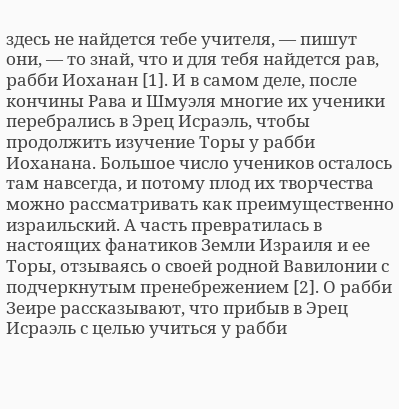здесь не найдется тебе учителя, — пишут они, — то знай, что и для тебя найдется рав, рабби Иоханан [1]. И в самом деле, после кончины Рава и Шмуэля многие их ученики перебрались в Эрец Исраэль, чтобы продолжить изучение Торы у рабби Иоханана. Большое число учеников осталось там навсегда, и потому плод их творчества можно рассматривать как преимущественно израильский. А часть превратилась в настоящих фанатиков Земли Израиля и ее Торы, отзываясь о своей родной Вавилонии с подчеркнутым пренебрежением [2]. О рабби Зеире рассказывают, что прибыв в Эрец Исраэль с целью учиться у рабби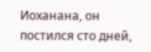Иоханана, он постился сто дней,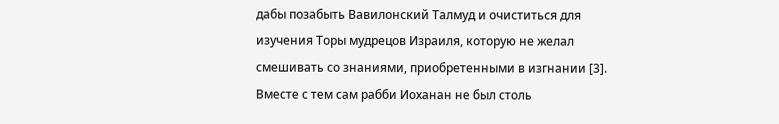дабы позабыть Вавилонский Талмуд и очиститься для изучения Торы мудрецов Израиля, которую не желал смешивать со знаниями, приобретенными в изгнании [3]. Вместе с тем сам рабби Иоханан не был столь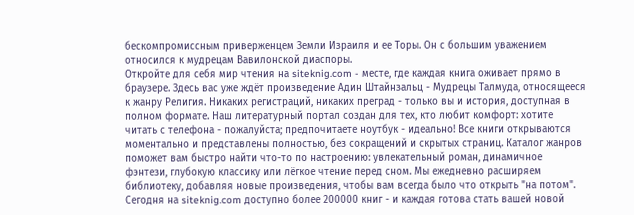бескомпромиссным приверженцем Земли Израиля и ее Торы. Он с большим уважением относился к мудрецам Вавилонской диаспоры.
Откройте для себя мир чтения на siteknig.com - месте, где каждая книга оживает прямо в браузере. Здесь вас уже ждёт произведение Адин Штайнзальц - Мудрецы Талмуда, относящееся к жанру Религия. Никаких регистраций, никаких преград - только вы и история, доступная в полном формате. Наш литературный портал создан для тех, кто любит комфорт: хотите читать с телефона - пожалуйста; предпочитаете ноутбук - идеально! Все книги открываются моментально и представлены полностью, без сокращений и скрытых страниц. Каталог жанров поможет вам быстро найти что-то по настроению: увлекательный роман, динамичное фэнтези, глубокую классику или лёгкое чтение перед сном. Мы ежедневно расширяем библиотеку, добавляя новые произведения, чтобы вам всегда было что открыть "на потом". Сегодня на siteknig.com доступно более 200000 книг - и каждая готова стать вашей новой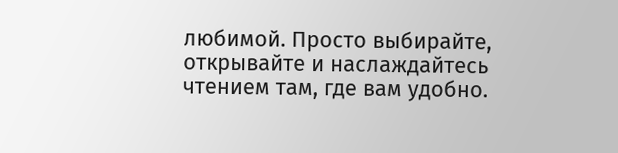любимой. Просто выбирайте, открывайте и наслаждайтесь чтением там, где вам удобно.